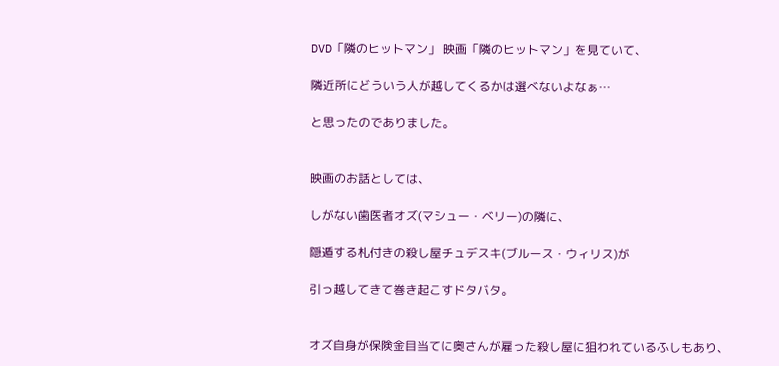DVD「隣のヒットマン」 映画「隣のヒットマン」を見ていて、

隣近所にどういう人が越してくるかは選べないよなぁ…

と思ったのでありました。


映画のお話としては、

しがない歯医者オズ(マシュー・ベリー)の隣に、

隠遁する札付きの殺し屋チュデスキ(ブルース・ウィリス)が

引っ越してきて巻き起こすドタバタ。


オズ自身が保険金目当てに奥さんが雇った殺し屋に狙われているふしもあり、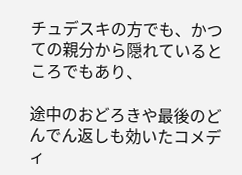チュデスキの方でも、かつての親分から隠れているところでもあり、

途中のおどろきや最後のどんでん返しも効いたコメディ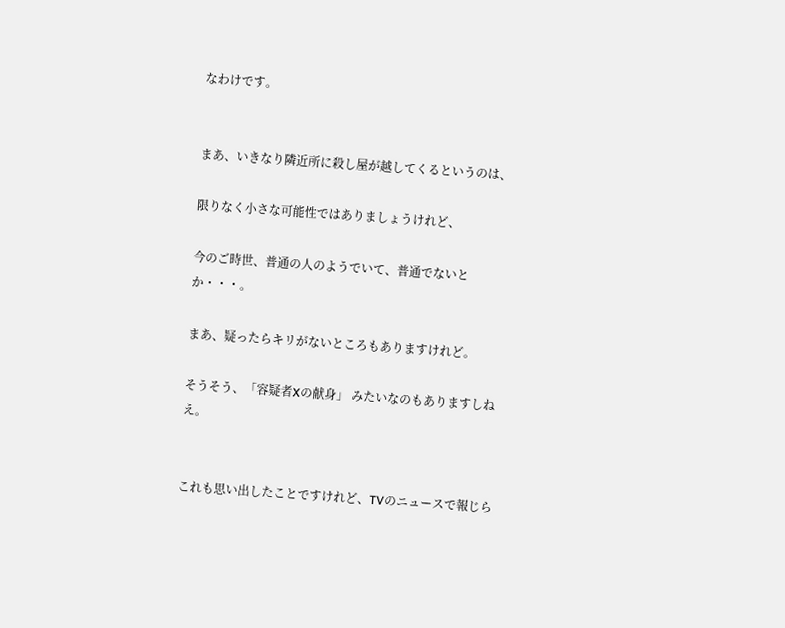なわけです。


まあ、いきなり隣近所に殺し屋が越してくるというのは、

限りなく小さな可能性ではありましょうけれど、

今のご時世、普通の人のようでいて、普通でないとか・・・。

まあ、疑ったらキリがないところもありますけれど。

そうそう、「容疑者Xの献身」 みたいなのもありますしねえ。


これも思い出したことですけれど、TVのニュースで報じら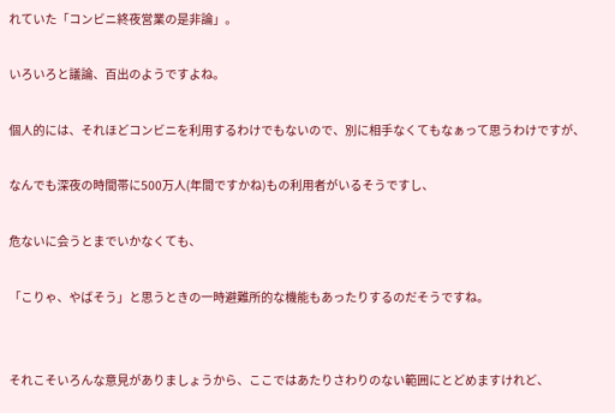れていた「コンビニ終夜営業の是非論」。

いろいろと議論、百出のようですよね。

個人的には、それほどコンビニを利用するわけでもないので、別に相手なくてもなぁって思うわけですが、

なんでも深夜の時間帯に500万人(年間ですかね)もの利用者がいるそうですし、

危ないに会うとまでいかなくても、

「こりゃ、やばそう」と思うときの一時避難所的な機能もあったりするのだそうですね。


それこそいろんな意見がありましょうから、ここではあたりさわりのない範囲にとどめますけれど、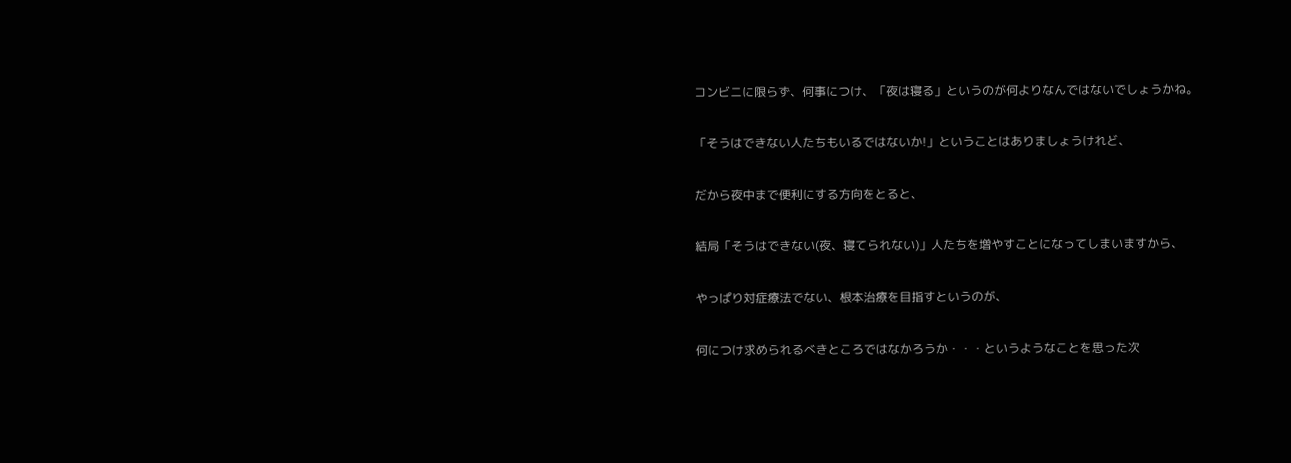コンビニに限らず、何事につけ、「夜は寝る」というのが何よりなんではないでしょうかね。

「そうはできない人たちもいるではないか!」ということはありましょうけれど、

だから夜中まで便利にする方向をとると、

結局「そうはできない(夜、寝てられない)」人たちを増やすことになってしまいますから、

やっぱり対症療法でない、根本治療を目指すというのが、

何につけ求められるべきところではなかろうか・・・というようなことを思った次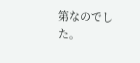第なのでした。